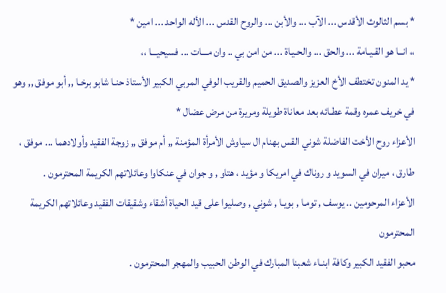* بسم الثالوث الأقدس ... الآب ... والأبن ... والروح القدس ... الأله الواحد ... امين *
،، انــا هو القـيـامة ... والحق ... والحـيـاة ... من امن بي .. وان مـــات ... فسيحيـــا ،،
* يد المنون تختطف الأخ العزيز والصديق الحميم والقريب الوفي المربي الكبير الأستاذ حنـا شابو برخـا ,, أبو موفق ,, وهو في خريف عمره وقمة عطـائه بعد معاناة طويلة ومريرة من مرض عضال *
الأعزاء روح الأخت الفاضلة شوني القس بهنام ال سياوش الأمرأة المؤمنة ,, أم موفق ,, زوجة الفقيد وأولادهما ... موفق ، طارق ، ميران في السويد و روناك في امريكا و مؤيد ، هتاو , و جوان في عنكاوا وعائلاتهم الكريمة المحترمون .
الأعزاء المرحومين .. يوسف , تومـا , بويـا , شوني , وصليوا على قيد الحياة أشقاء وشقيقات الفقيد وعائلاتهم الكريمة المحترمون
محبو الفقيد الكبير وكافة ابنـاء شعبنا المبارك في الوطن الحبيب والمهجر المحترمون .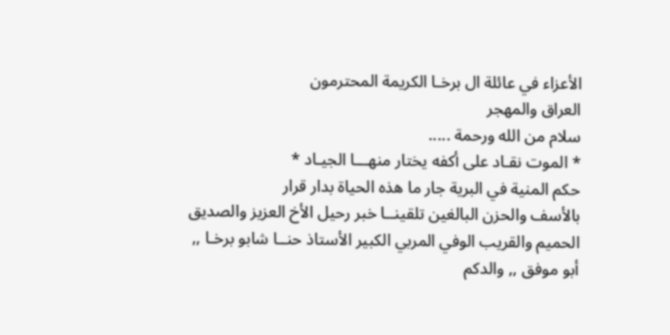الأعزاء في عائلة ال برخـا الكريمة المحترمون
العراق والمهجر
سلام من الله ورحمة .....
* الموت نقـاد على أكفه يختار منهـــا الجيـاد *
حكم المنية في البرية جار ما هذه الحياة بدار قرار
بالأسف والحزن البالغين تلقينــا خبر رحيل الأخ العزيز والصديق الحميم والقريب الوفي المربي الكبير الأستاذ حنــا شابو برخـا ,, أبو موفق ,, والدكم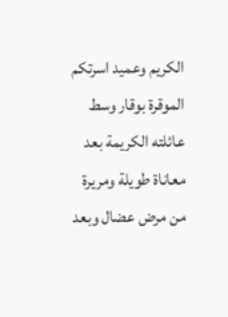الكريم وعميد اسرتكم الموقرة بوقار وسط عائلته الكريمة بعد معاناة طويلة ومريرة من مرض عضال وبعد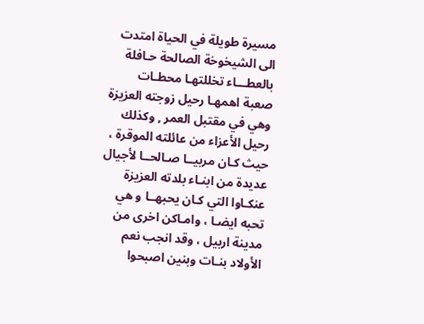مسيرة طويلة في الحياة امتدت الى الشيخوخة الصالحة حـافلة بالعطـــاء تخللتهـا محطـات صعبة اهمهـا رحيل زوجته العزيزة وهي في مقتبل العمر , وكذلك رحيل الأعزاء من عائلته الموقرة ، حيث كـان مربيــا صـالحــا لأجيال عديدة من ابنـاء بلدته العزيزة عنكـاوا التي كـان يحبهــا و هي تحبه ايضـا ، وامـاكن اخرى من مدينة اربيل ، وقد انجب نعم الأولاد بنـات وبنين اصبحوا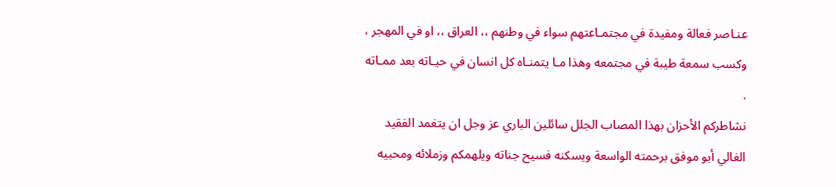عنـاصر فعالة ومفيدة في مجتمـاعتهم سواء في وطنهم ،، العراق ،، او في المهجر ، وكسب سمعة طيبة في مجتمعه وهذا مـا يتمنـاه كل انسان في حيـاته بعد ممـاته .
نشاطركم الأحزان بهذا المصاب الجلل سائلين الباري عز وجل ان يتغمد الفقيد الغالي أبو موفق برحمته الواسعة ويسكنه فسيح جناته ويلهمكم وزملائه ومحبيه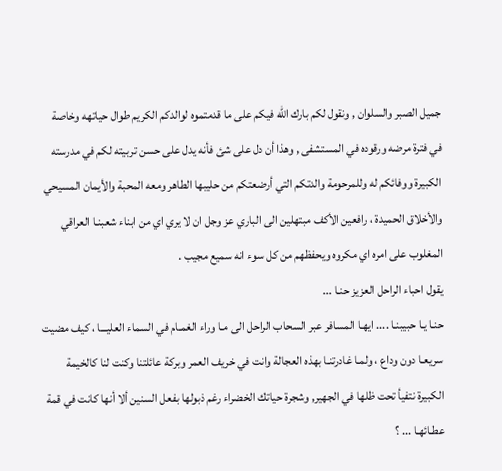جميل الصبر والسلوان , ونقول لكم بارك الله فيكم على ما قدمتموه لوالدكم الكريم طوال حياتهه وخاصة في فترة مرضه ورقوده في المستشفى , وهذا أن دل على شئ فأنه يدل على حسن تربيته لكم في مدرسته الكبيرة ووفائكم له وللمرحومة والدتكم التي أرضعتكم من حليبها الطاهر ومعه المحبة والأيمان المسيحي والأخلاق الحميدة ، رافعين الأكف مبتهلين الى الباري عز وجل ان لا يري اي من ابناء شعبنـا العراقي المغلوب على امره اي مكروه ويحفظهم من كل سوء انه سميع مجيب .
يقول احباء الراحل العزيز حنـا ...
حنـا يـا حبيبنـا .... ايهـا المسافر عبر السحاب الراحل الى مـا وراء الغمـام في السماء العليـــا ، كيف مضيت سريعـا دون وداع ، ولمـا غادرتنـا بهذه العجالة وانت في خريف العمر وبركة عائلتنا وكنت لنا كالخيمة الكبيرة نتفيأ تحت ظلها في الجهير, وشجرة حياتك الخضراء رغم ذبولها بفعل السنين ألا أنها كانت في قمة عطـائهـا ... ؟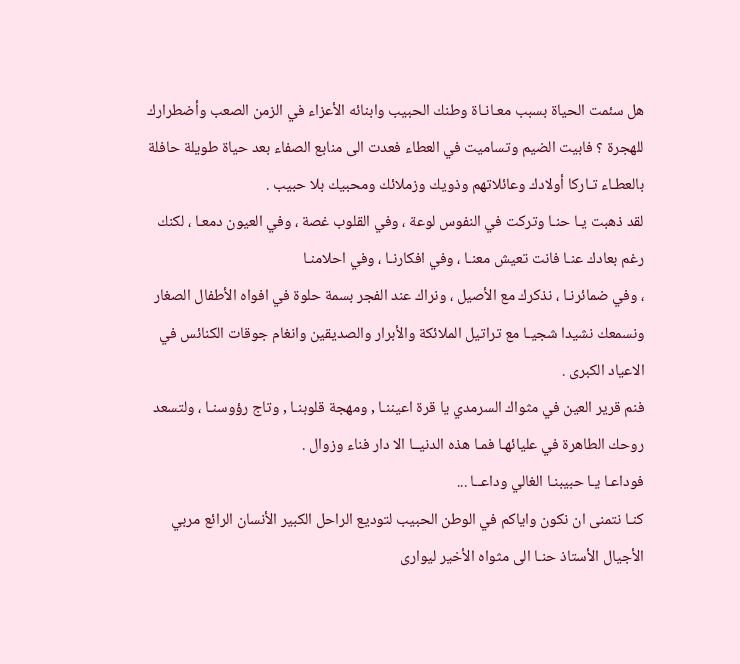هل سئمت الحياة بسبب معـانـاة وطنك الحبيب وابنائه الأعزاء في الزمن الصعب وأضطرارك للهجرة ؟ فابيت الضيم وتساميت في العطاء فعدت الى منابع الصفاء بعد حياة طويلة حافلة بالعطـاء تـاركا أولادك وعائلاتهم وذويك وزملائك ومحبيك بلا حبيب .
لقد ذهبت يـا حنـا وتركت في النفوس لوعة ، وفي القلوب غصة ، وفي العيون دمعـا ، لكنك رغم بعادك عنـا فانت تعيش معنـا ، وفي افكارنـا ، وفي احلامنـا
، وفي ضمائرنـا ، نذكرك مع الأصيل ، ونراك عند الفجر بسمة حلوة في افواه الأطفال الصغار ونسمعك نشيدا شجيـا مع تراتيل الملائكة والأبرار والصديقين وانغام جوقات الكنائس في الاعياد الكبرى .
فنم قرير العين في مثواك السرمدي يا قرة اعيننـا , ومهجة قلوبنـا , وتاج رؤوسنـا ، ولتسعد روحك الطاهرة في عليائهـا فمـا هذه الدنيــا الا دار فناء وزوال .
فوداعـا يـا حبيبنـا الغالي وداعــا ...
كنـا نتمنى ان نكون واياكم في الوطن الحبيب لتوديع الراحل الكبير الأنسان الرائع مربي الأجيال الأستاذ حنـا الى مثواه الأخير ليوارى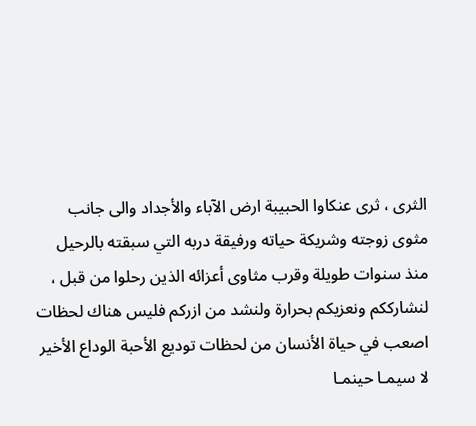الثرى ، ثرى عنكاوا الحبيبة ارض الآباء والأجداد والى جانب مثوى زوجته وشريكة حياته ورفيقة دربه التي سبقته بالرحيل منذ سنوات طويلة وقرب مثاوى أعزائه الذين رحلوا من قبل ، لنشارككم ونعزيكم بحرارة ولنشد من ازركم فليس هناك لحظات اصعب في حياة الأنسان من لحظات توديع الأحبة الوداع الأخير لا سيمـا حينمـا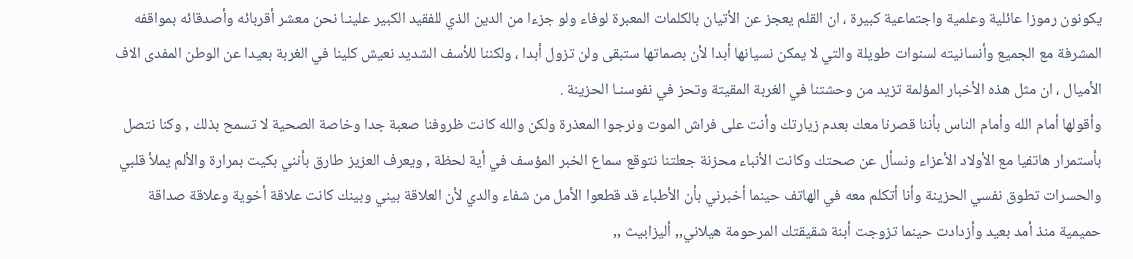يكونون رموزا عائلية وعلمية واجتماعية كبيرة ، ان القلم يعجز عن الأتيان بالكلمات المعبرة لوفاء ولو جزءا من الدين الذي للفقيد الكبير علينـا نحن معشر أقربائه وأصدقائه بمواقفه المشرفة مع الجميع وأنسانيته لسنوات طويلة والتي لا يمكن نسيانها أبدا لأن بصماتها ستبقى ولن تزول أبدا ، ولكننا للأسف الشديد نعيش كلينا في الغربة بعيدا عن الوطن المفدى الاف الأميال ، ان مثل هذه الأخبار المؤلمة تزيد من وحشتنا في الغربة المقيتة وتحز في نفوسنـا الحزينة .
وأقولها أمام الله وأمام الناس بأننا قصرنا معك بعدم زيارتك وأنت على فراش الموت ونرجوا المعذرة ولكن والله كانت ظروفنا صعبة جدا وخاصة الصحية لا تسمح بذلك , وكنا نتصل بأستمرار هاتفيا مع الأولاد الأعزاء ونسأل عن صحتك وكانت الأنباء محزنة جعلتنا نتوقع سماع الخبر المؤسف في أية لحظة , ويعرف العزيز طارق بأنني بكيت بمرارة والألم يملأ قلبي والحسرات تطوق نفسي الحزينة وأنا أتكلم معه في الهاتف حينما أخبرني بأن الأطباء قد قطعوا الأمل من شفاء والدي لأن العلاقة بيني وبينك كانت علاقة أخوية وعلاقة صداقة حميمية منذ أمد بعيد وأزدادت حينما تزوجت أبنة شقيقتك المرحومة هيلاني,, أليزابيث ,,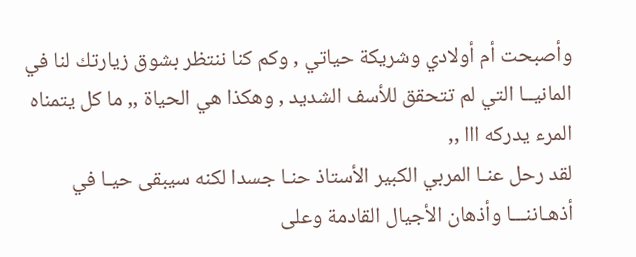وأصبحت أم أولادي وشريكة حياتي , وكم كنا ننتظر بشوق زيارتك لنا في المانيــا التي لم تتحقق للأسف الشديد , وهكذا هي الحياة ,, ما كل يتمناه المرء يدركه ااا ,,
لقد رحل عنـا المربي الكبير الأستاذ حنـا جسدا لكنه سيبقى حيـا في أذهـاننـــا وأذهان الأجيال القادمة وعلى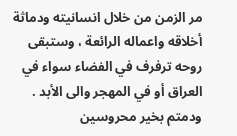مر الزمن من خلال انسانيته ودماثة أخلاقه واعماله الرائعة ، وستبقى روحه ترفرف في الفضاء سواء في العراق أو في المهجر والى الأبد .
ودمتم بخير محروسين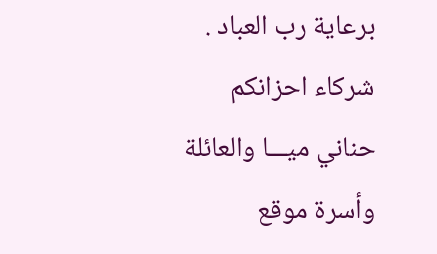برعاية رب العباد .
شركاء احزانكم
حناني ميـــا والعائلة
وأسرة موقع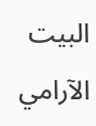البيت الآرامي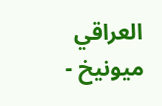العراقي
ميونيخ -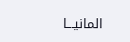المانيـــا